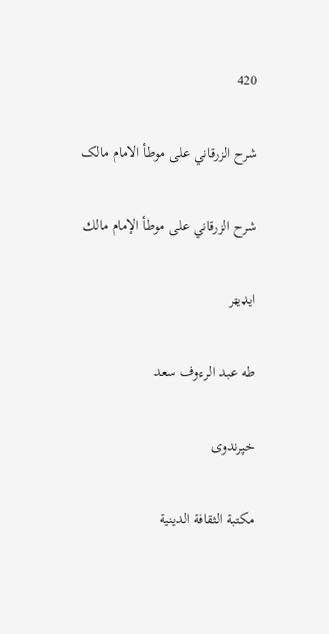420

شرح الزرقاني على موطأ الامام مالک

شرح الزرقاني على موطأ الإمام مالك

ایډیټر

طه عبد الرءوف سعد

خپرندوی

مكتبة الثقافة الدينية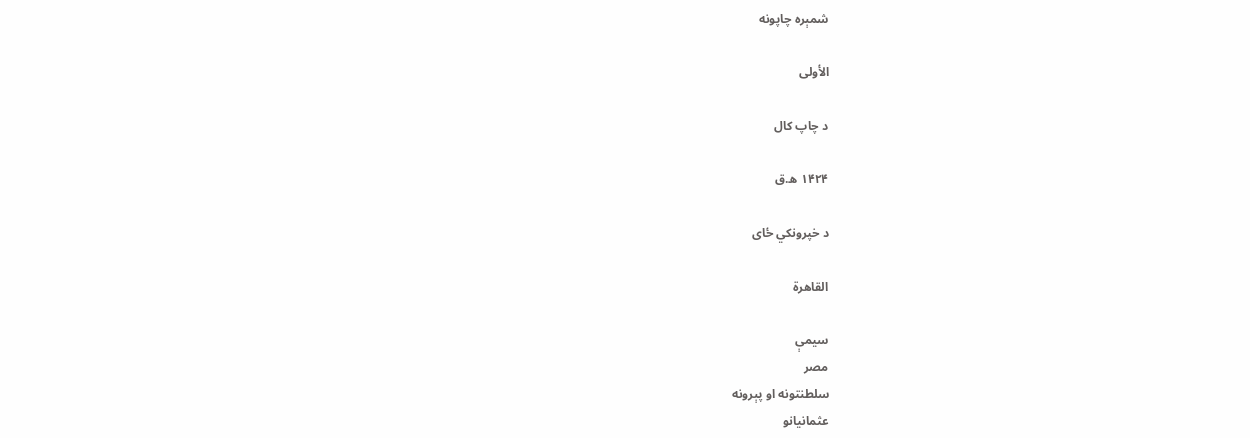شمېره چاپونه

الأولى

د چاپ کال

۱۴۲۴ ه.ق

د خپرونکي ځای

القاهرة

سیمې
مصر
سلطنتونه او پېرونه
عثمانيانو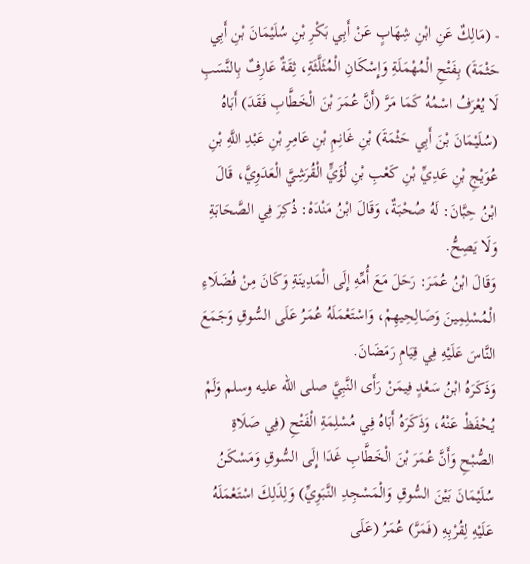- (مَالِكٌ عَنِ ابْنِ شِهَابٍ عَنْ أَبِي بَكْرِ بْنِ سُلَيْمَانَ بْنِ أَبِي حَثْمَةَ) بِفَتْحِ الْمُهْمَلَةِ وَإِسْكَانِ الْمُثَلَّثَةِ، ثِقَةٌ عَارِفٌ بِالنَّسَبِ لَا يُعْرَفُ اسْمُهُ كَمَا مَرَّ (أَنَّ عُمَرَ بْنَ الْخَطَّابِ فَقَدَ) أَبَاهُ (سُلَيْمَانَ بْنَ أَبِي حَثْمَةَ) بْنِ غَانِمِ بْنِ عَامِرِ بْنِ عَبْدِ اللَّهِ بْنِ عُوَيْجِ بْنِ عَدِيِّ بْنِ كَعْبِ بْنِ لُؤَيٍّ الْقُرَشِيَّ الْعَدَوِيَّ، قَالَ ابْنُ حِبَّانَ: لَهُ صُحْبَةٌ، وَقَالَ ابْنُ مَنْدَهْ: ذُكِرَ فِي الصَّحَابَةِ وَلَا يَصِحُّ.
وَقَالَ ابْنُ عُمَرَ: رَحَلَ مَعَ أُمِّهِ إِلَى الْمَدِينَةِ وَكَانَ مِنْ فُضَلَاءِ الْمُسْلِمِينَ وَصَالِحِيهِمْ، وَاسْتَعْمَلَهُ عُمَرُ عَلَى السُّوقِ وَجَمَعَ النَّاسَ عَلَيْهِ فِي قِيَامِ رَمَضَانَ.
وَذَكَرَهُ ابْنُ سَعْدٍ فِيمَنْ رَأَى النَّبِيَّ صلى الله عليه وسلم وَلَمْ يُحْفَظْ عَنْهُ، وَذَكَرَهُ أَبَاهُ فِي مُسْلِمَةِ الْفَتْحِ (فِي صَلَاةِ الصُّبْحِ وَأَنَّ عُمَرَ بْنَ الْخَطَّابِ غَدَا إِلَى السُّوقِ وَمَسْكَنُ سُلَيْمَانَ بَيْنَ السُّوقِ وَالْمَسْجِدِ النَّبَوِيِّ) وَلِذَلِكَ اسْتَعْمَلَهُ عَلَيْهِ لِقُرْبِهِ (فَمَرَّ) عُمَرُ (عَلَى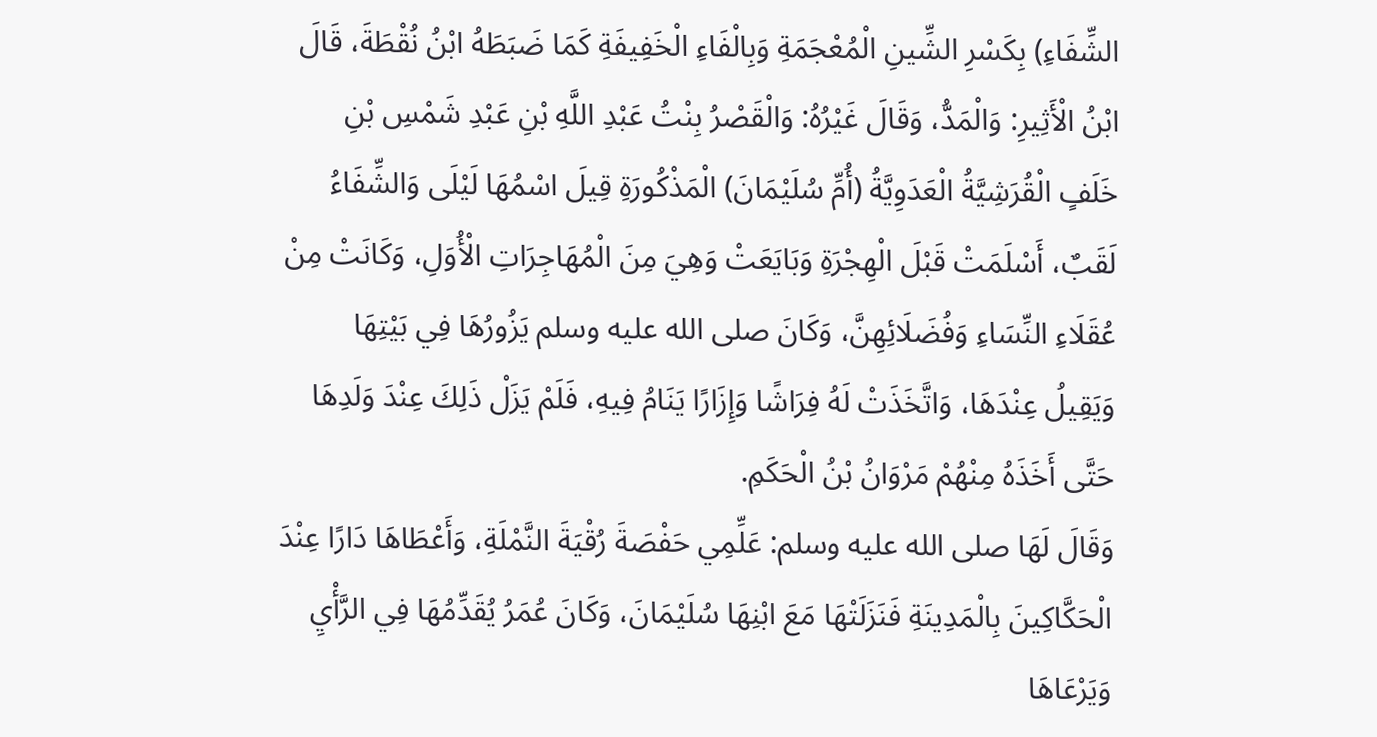الشِّفَاءِ) بِكَسْرِ الشِّينِ الْمُعْجَمَةِ وَبِالْفَاءِ الْخَفِيفَةِ كَمَا ضَبَطَهُ ابْنُ نُقْطَةَ، قَالَ ابْنُ الْأَثِيرِ: وَالْمَدُّ، وَقَالَ غَيْرُهُ: وَالْقَصْرُ بِنْتُ عَبْدِ اللَّهِ بْنِ عَبْدِ شَمْسِ بْنِ خَلَفٍ الْقُرَشِيَّةُ الْعَدَوِيَّةُ (أُمِّ سُلَيْمَانَ) الْمَذْكُورَةِ قِيلَ اسْمُهَا لَيْلَى وَالشِّفَاءُ لَقَبٌ، أَسْلَمَتْ قَبْلَ الْهِجْرَةِ وَبَايَعَتْ وَهِيَ مِنَ الْمُهَاجِرَاتِ الْأُوَلِ، وَكَانَتْ مِنْ عُقَلَاءِ النِّسَاءِ وَفُضَلَائِهِنَّ، وَكَانَ صلى الله عليه وسلم يَزُورُهَا فِي بَيْتِهَا وَيَقِيلُ عِنْدَهَا، وَاتَّخَذَتْ لَهُ فِرَاشًا وَإِزَارًا يَنَامُ فِيهِ، فَلَمْ يَزَلْ ذَلِكَ عِنْدَ وَلَدِهَا حَتَّى أَخَذَهُ مِنْهُمْ مَرْوَانُ بْنُ الْحَكَمِ.
وَقَالَ لَهَا صلى الله عليه وسلم: عَلِّمِي حَفْصَةَ رُقْيَةَ النَّمْلَةِ، وَأَعْطَاهَا دَارًا عِنْدَ الْحَكَّاكِينَ بِالْمَدِينَةِ فَنَزَلَتْهَا مَعَ ابْنِهَا سُلَيْمَانَ، وَكَانَ عُمَرُ يُقَدِّمُهَا فِي الرَّأْيِ وَيَرْعَاهَا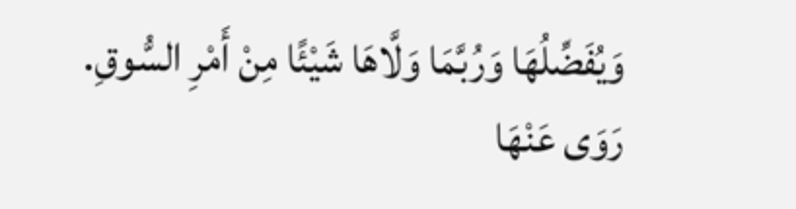وَيُفَضِّلُهَا وَرُبَّمَا وَلَّاهَا شَيْئًا مِنْ أَمْرِ السُّوقِ.
رَوَى عَنْهَا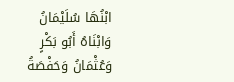ابْنُهَا سُلَيْمَانُ وَابْنَاهُ أَبُو بَكْرٍ وَعُثْمَانُ وَحَفْصَةُ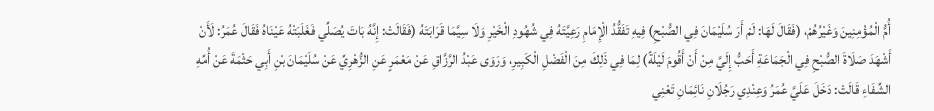أُمُّ الْمُؤْمِنِينَ وَغَيْرُهُمْ، (فَقَالَ لَهَا: لَمْ أَرَ سُلَيْمَانَ فِي الصُّبْحِ) فِيهِ تَفَقُّدُ الْإِمَامِ رَعِيَّتَهُ فِي شُهُودِ الْخَيْرِ وَلَا سِيَّمَا قَرَابَتَهُ (فَقَالَتْ: إِنَّهُ بَاتَ يُصَلِّي فَغَلَبَتْهُ عَيْنَاهُ فَقَالَ عُمَرُ: لَأَنْ أَشْهَدَ صَلَاةَ الصُّبْحِ فِي الْجَمَاعَةِ أَحَبُّ إِلَيَّ مِنْ أَنْ أَقُومَ لَيْلَةً) لِمَا فِي ذَلِكَ مِنَ الْفَضْلِ الْكَبِيرِ، وَرَوَى عَبْدُ الرَّزَّاقِ عَنْ مَعْمَرٍ عَنِ الزُّهْرِيِّ عَنْ سُلَيْمَانَ بْنِ أَبِي حَثْمَةَ عَنْ أُمِّهِ الشِّفَاءِ قَالَتْ: دَخَلَ عَلَيَّ عُمَرُ وَعِنْدِي رَجُلَانِ نَائِمَانِ تَعْنِي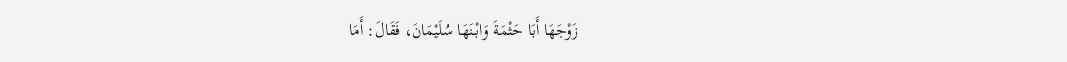زَوْجَهَا أَبَا حَثْمَةَ وَابْنَهَا سُلَيْمَانَ، فَقَالَ: أَمَا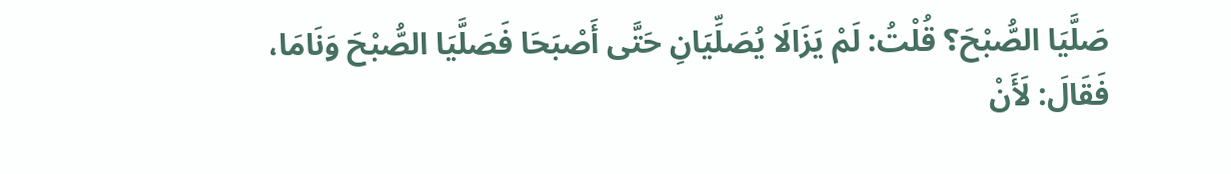صَلَّيَا الصُّبْحَ؟ قُلْتُ: لَمْ يَزَالَا يُصَلِّيَانِ حَتَّى أَصْبَحَا فَصَلَّيَا الصُّبْحَ وَنَامَا، فَقَالَ: لَأَنْ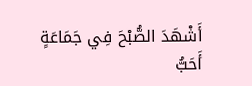أَشْهَدَ الصُّبْحَ فِي جَمَاعَةٍ أَحَبُّ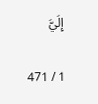إِلَيَّ

1 / 471